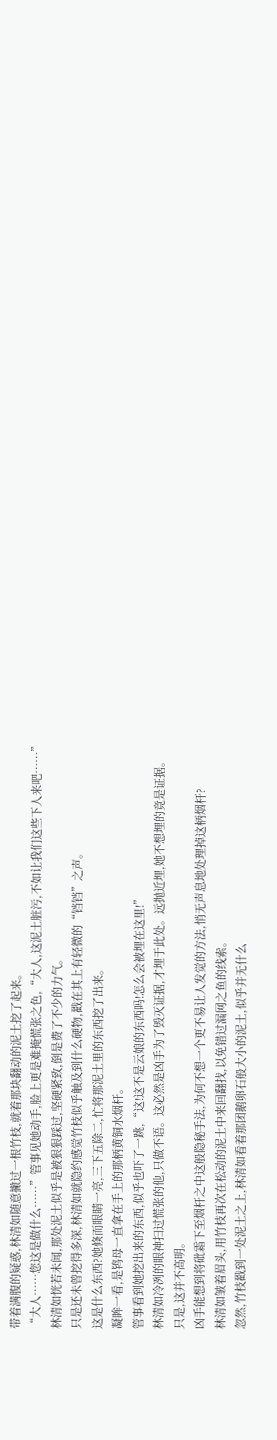带着满腹的疑惑,林清如随意撇过一根竹枝,就着那块翻动的泥土挖了起来。
“大人……您这是做什么……”管事见她动手,脸上更是难掩慌张之色,“大人,这泥土脏污,不如让我们这些下人来吧……”
林清如恍若未闻,那处泥土似乎是被狠狠踩过,坚硬紧致,倒是费了不少的力气。
只是还未曾挖得多深,林清如就隐约感觉竹枝似乎触及到什么硬物,戳在其上有轻微的“铛铛”之声。
这是什么东西?她倏而眼睛一亮,三下五除二,忙将那泥土里的东西挖了出来。
凝眸一看,是鸨母一直拿在手上的那柄黄铜水烟杆。
管事看到她挖出来的东西,似乎也吓了一跳,“这!这不是云娘的东西吗!怎么会被埋在这里!”
林清如冷冽的眼神扫过慌张的他,只做不语。这必然是凶手为了毁灭证据,才埋于此处。远抛近埋,她不想埋的竟是证据。
只是,这并不高明。
凶手能想到将砒霜下至烟杆之中这般隐秘手法,为何不想一个更不易让人发觉的方法,悄无声息地处理掉这柄烟杆?
林清如皱着眉头,用竹枝再次在松动的泥土中来回翻找,以免错过漏网之鱼的线索。
忽然,竹枝戳到一处泥土之上,林清如看着那团鹅卵石般大小的泥土,似乎并无什么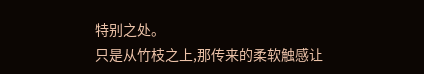特别之处。
只是从竹枝之上,那传来的柔软触感让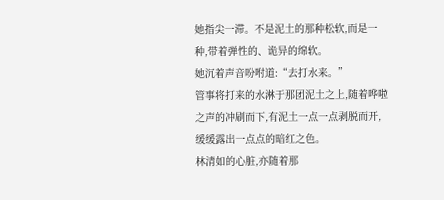她指尖一滞。不是泥土的那种松软,而是一种,带着弹性的、诡异的绵软。
她沉着声音吩咐道:“去打水来。”
管事将打来的水淋于那团泥土之上,随着哗啦之声的冲刷而下,有泥土一点一点剥脱而开,缓缓露出一点点的暗红之色。
林清如的心脏,亦随着那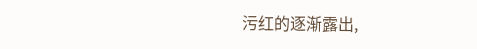污红的逐渐露出,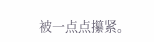被一点点攥紧。